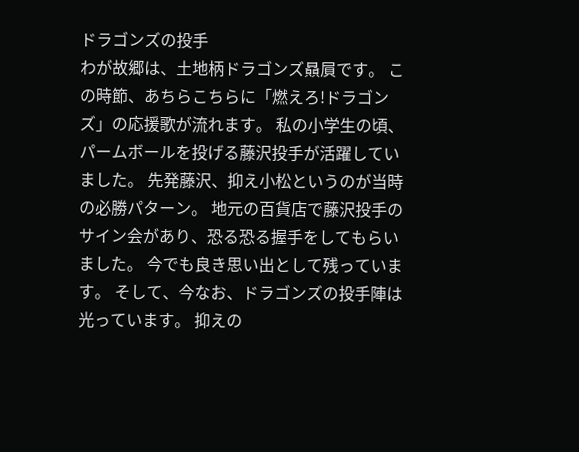ドラゴンズの投手
わが故郷は、土地柄ドラゴンズ贔屓です。 この時節、あちらこちらに「燃えろ!ドラゴンズ」の応援歌が流れます。 私の小学生の頃、パームボールを投げる藤沢投手が活躍していました。 先発藤沢、抑え小松というのが当時の必勝パターン。 地元の百貨店で藤沢投手のサイン会があり、恐る恐る握手をしてもらいました。 今でも良き思い出として残っています。 そして、今なお、ドラゴンズの投手陣は光っています。 抑えの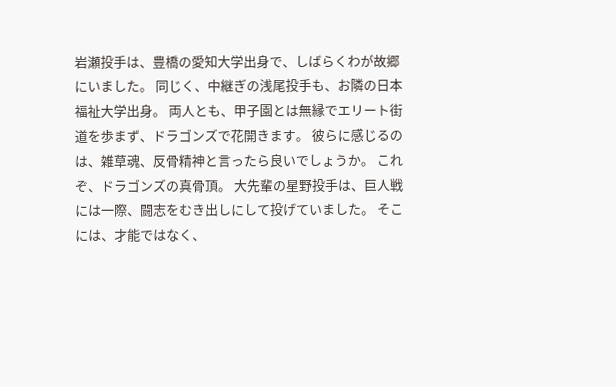岩瀬投手は、豊橋の愛知大学出身で、しばらくわが故郷にいました。 同じく、中継ぎの浅尾投手も、お隣の日本福祉大学出身。 両人とも、甲子園とは無縁でエリート街道を歩まず、ドラゴンズで花開きます。 彼らに感じるのは、雑草魂、反骨精神と言ったら良いでしょうか。 これぞ、ドラゴンズの真骨頂。 大先輩の星野投手は、巨人戦には一際、闘志をむき出しにして投げていました。 そこには、才能ではなく、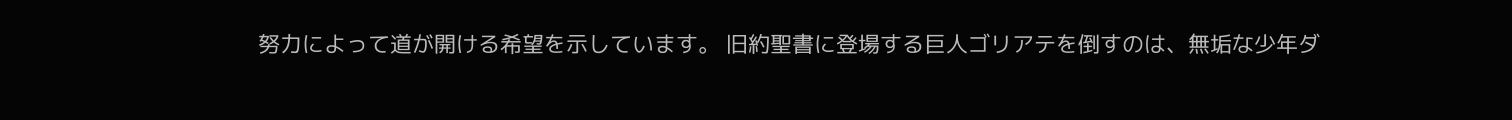努力によって道が開ける希望を示しています。 旧約聖書に登場する巨人ゴリアテを倒すのは、無垢な少年ダ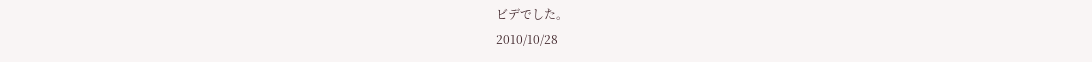ビデでした。
2010/10/28